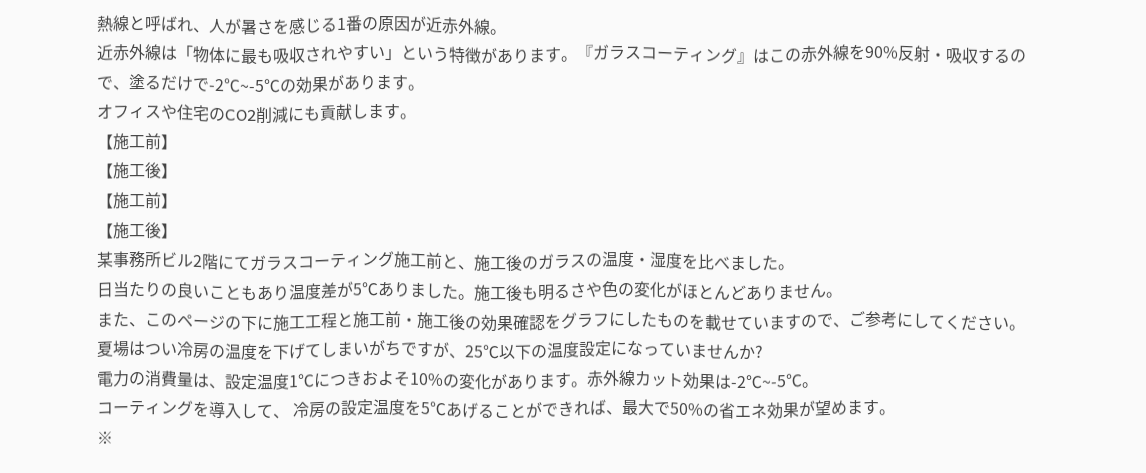熱線と呼ばれ、人が暑さを感じる1番の原因が近赤外線。
近赤外線は「物体に最も吸収されやすい」という特徴があります。『ガラスコーティング』はこの赤外線を90%反射・吸収するので、塗るだけで-2℃~-5℃の効果があります。
オフィスや住宅のCO2削減にも貢献します。
【施工前】
【施工後】
【施工前】
【施工後】
某事務所ビル2階にてガラスコーティング施工前と、施工後のガラスの温度・湿度を比べました。
日当たりの良いこともあり温度差が5℃ありました。施工後も明るさや色の変化がほとんどありません。
また、このページの下に施工工程と施工前・施工後の効果確認をグラフにしたものを載せていますので、ご参考にしてください。
夏場はつい冷房の温度を下げてしまいがちですが、25℃以下の温度設定になっていませんか?
電力の消費量は、設定温度1℃につきおよそ10%の変化があります。赤外線カット効果は-2℃~-5℃。
コーティングを導入して、 冷房の設定温度を5℃あげることができれば、最大で50%の省エネ効果が望めます。
※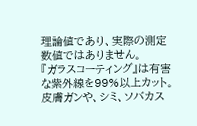理論値であり、実際の測定数値ではありません。
『ガラスコーティング』は有害な紫外線を99%以上カット。皮膚ガンや、シミ、ソバカス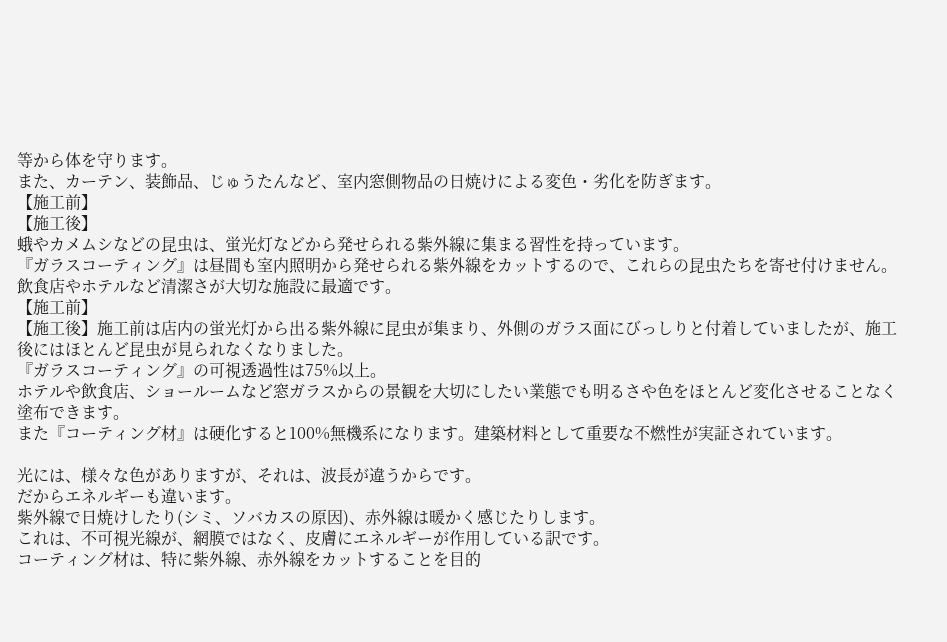等から体を守ります。
また、カーテン、装飾品、じゅうたんなど、室内窓側物品の日焼けによる変色・劣化を防ぎます。
【施工前】
【施工後】
蛾やカメムシなどの昆虫は、蛍光灯などから発せられる紫外線に集まる習性を持っています。
『ガラスコーティング』は昼間も室内照明から発せられる紫外線をカットするので、これらの昆虫たちを寄せ付けません。飲食店やホテルなど清潔さが大切な施設に最適です。
【施工前】
【施工後】施工前は店内の蛍光灯から出る紫外線に昆虫が集まり、外側のガラス面にびっしりと付着していましたが、施工後にはほとんど昆虫が見られなくなりました。
『ガラスコーティング』の可視透過性は75%以上。
ホテルや飲食店、ショールームなど窓ガラスからの景観を大切にしたい業態でも明るさや色をほとんど変化させることなく塗布できます。
また『コーティング材』は硬化すると100%無機系になります。建築材料として重要な不燃性が実証されています。

光には、様々な色がありますが、それは、波長が違うからです。
だからエネルギーも違います。
紫外線で日焼けしたり(シミ、ソバカスの原因)、赤外線は暖かく感じたりします。
これは、不可視光線が、網膜ではなく、皮膚にエネルギーが作用している訳です。
コーティング材は、特に紫外線、赤外線をカットすることを目的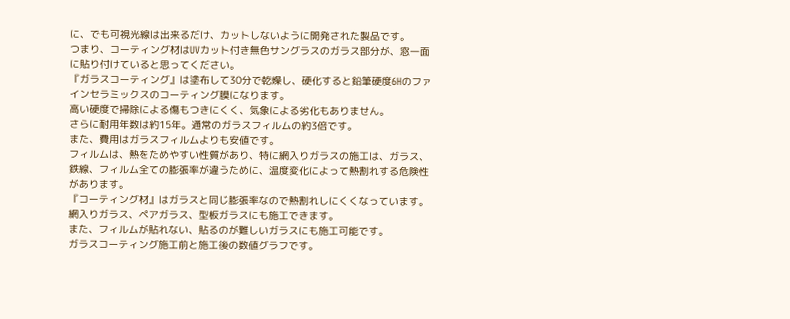に、でも可視光線は出来るだけ、カットしないように開発された製品です。
つまり、コーティング材はUVカット付き無色サングラスのガラス部分が、窓一面に貼り付けていると思ってください。
『ガラスコーティング』は塗布して30分で乾燥し、硬化すると鉛筆硬度6Hのファインセラミックスのコーティング膜になります。
高い硬度で掃除による傷もつきにくく、気象による劣化もありません。
さらに耐用年数は約15年。通常のガラスフィルムの約3倍です。
また、費用はガラスフィルムよりも安値です。
フィルムは、熱をためやすい性質があり、特に網入りガラスの施工は、ガラス、鉄線、フィルム全ての膨張率が違うために、温度変化によって熱割れする危険性があります。
『コーティング材』はガラスと同じ膨張率なので熱割れしにくくなっています。
網入りガラス、ペアガラス、型板ガラスにも施工できます。
また、フィルムが貼れない、貼るのが難しいガラスにも施工可能です。
ガラスコーティング施工前と施工後の数値グラフです。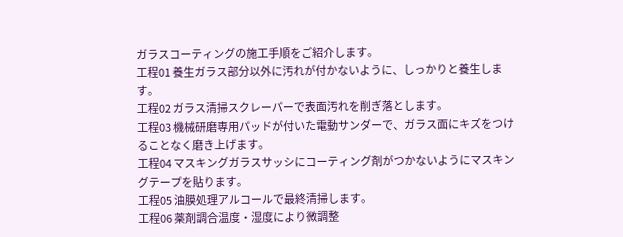ガラスコーティングの施工手順をご紹介します。
工程01 養生ガラス部分以外に汚れが付かないように、しっかりと養生します。
工程02 ガラス清掃スクレーパーで表面汚れを削ぎ落とします。
工程03 機械研磨専用パッドが付いた電動サンダーで、ガラス面にキズをつけることなく磨き上げます。
工程04 マスキングガラスサッシにコーティング剤がつかないようにマスキングテープを貼ります。
工程05 油膜処理アルコールで最終清掃します。
工程06 薬剤調合温度・湿度により微調整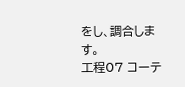をし、調合します。
工程07 コーテ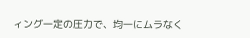ィング一定の圧力で、均一にムラなく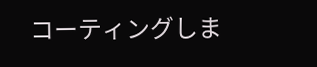コーティングしま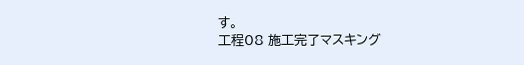す。
工程08 施工完了マスキング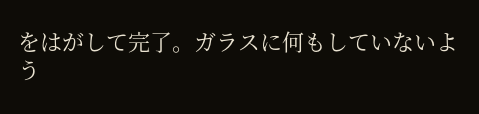をはがして完了。ガラスに何もしていないよう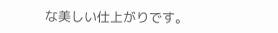な美しい仕上がりです。